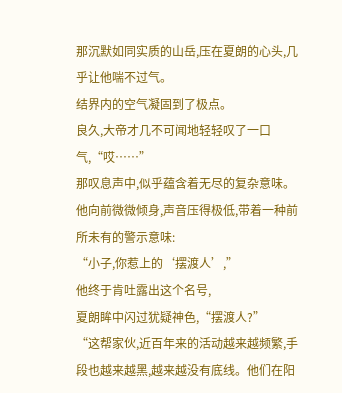那沉默如同实质的山岳,压在夏朗的心头,几乎让他喘不过气。
结界内的空气凝固到了极点。
良久,大帝才几不可闻地轻轻叹了一口气,“哎……”
那叹息声中,似乎蕴含着无尽的复杂意味。
他向前微微倾身,声音压得极低,带着一种前所未有的警示意味:
“小子,你惹上的‘摆渡人’,”
他终于肯吐露出这个名号,
夏朗眸中闪过犹疑神色,“摆渡人?”
“这帮家伙,近百年来的活动越来越频繁,手段也越来越黑,越来越没有底线。他们在阳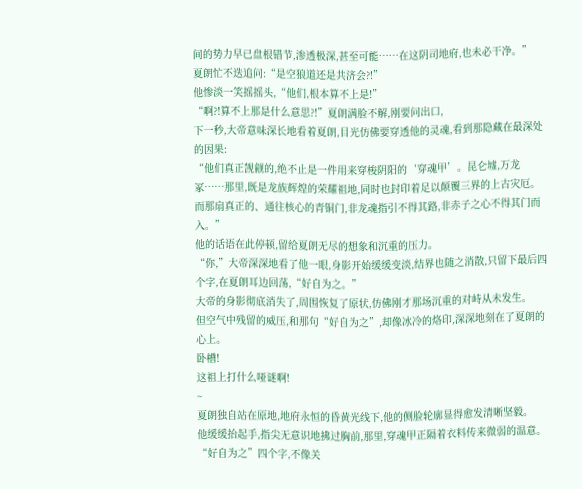间的势力早已盘根错节,渗透极深,甚至可能……在这阴司地府,也未必干净。”
夏朗忙不迭追问:“是空狼道还是共济会?!”
他惨淡一笑摇摇头,“他们,根本算不上是!”
“啊?!算不上那是什么意思?!”夏朗满脸不解,刚要问出口,
下一秒,大帝意味深长地看着夏朗,目光仿佛要穿透他的灵魂,看到那隐藏在最深处的因果:
“他们真正觊觎的,绝不止是一件用来穿梭阴阳的‘穿魂甲’。昆仑墟,万龙冢……那里,既是龙族辉煌的荣耀祖地,同时也封印着足以颠覆三界的上古灾厄。而那扇真正的、通往核心的青铜门,非龙魂指引不得其路,非赤子之心不得其门而入。”
他的话语在此停顿,留给夏朗无尽的想象和沉重的压力。
“你,”大帝深深地看了他一眼,身影开始缓缓变淡,结界也随之消散,只留下最后四个字,在夏朗耳边回荡,“好自为之。”
大帝的身影彻底消失了,周围恢复了原状,仿佛刚才那场沉重的对峙从未发生。
但空气中残留的威压,和那句“好自为之”,却像冰冷的烙印,深深地刻在了夏朗的心上。
卧槽!
这祖上打什么哑谜啊!
~
夏朗独自站在原地,地府永恒的昏黄光线下,他的侧脸轮廓显得愈发清晰坚毅。
他缓缓抬起手,指尖无意识地拂过胸前,那里,穿魂甲正隔着衣料传来微弱的温意。
“好自为之”四个字,不像关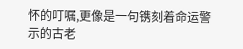怀的叮嘱,更像是一句镌刻着命运警示的古老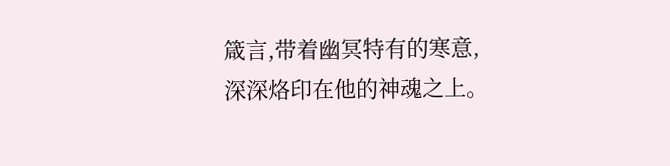箴言,带着幽冥特有的寒意,深深烙印在他的神魂之上。